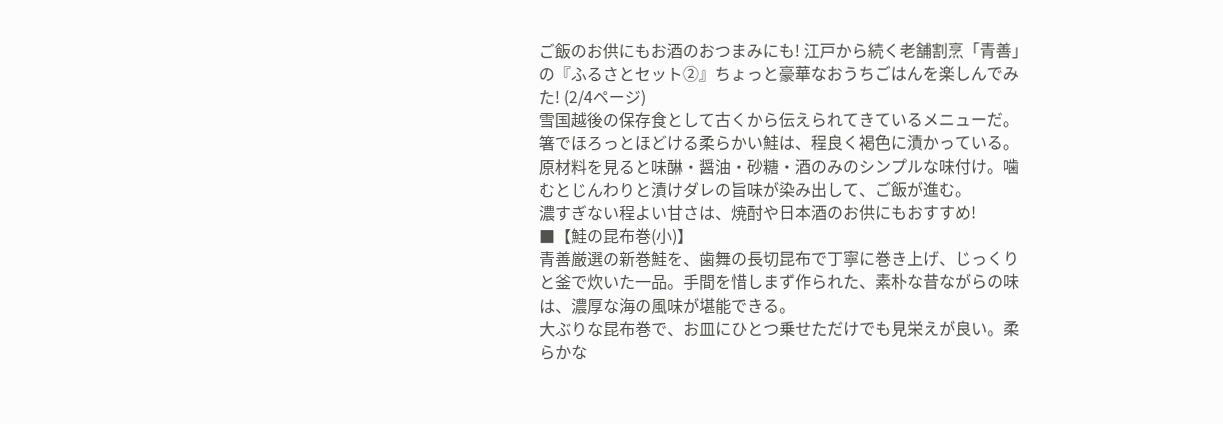ご飯のお供にもお酒のおつまみにも! 江戸から続く老舗割烹「青善」の『ふるさとセット②』ちょっと豪華なおうちごはんを楽しんでみた! (2/4ページ)
雪国越後の保存食として古くから伝えられてきているメニューだ。
箸でほろっとほどける柔らかい鮭は、程良く褐色に漬かっている。原材料を見ると味醂・醤油・砂糖・酒のみのシンプルな味付け。噛むとじんわりと漬けダレの旨味が染み出して、ご飯が進む。
濃すぎない程よい甘さは、焼酎や日本酒のお供にもおすすめ!
■【鮭の昆布巻(小)】
青善厳選の新巻鮭を、歯舞の長切昆布で丁寧に巻き上げ、じっくりと釜で炊いた一品。手間を惜しまず作られた、素朴な昔ながらの味は、濃厚な海の風味が堪能できる。
大ぶりな昆布巻で、お皿にひとつ乗せただけでも見栄えが良い。柔らかな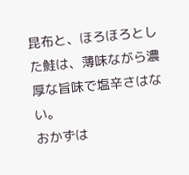昆布と、ほろほろとした鮭は、薄味ながら濃厚な旨味で塩辛さはない。
おかずは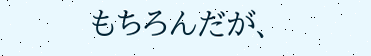もちろんだが、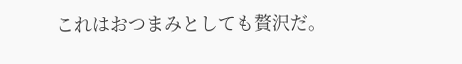これはおつまみとしても贅沢だ。